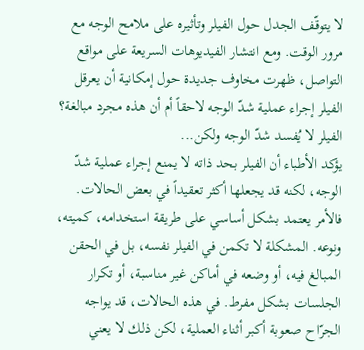لا يتوقّف الجدل حول الفيلر وتأثيره على ملامح الوجه مع مرور الوقت. ومع انتشار الفيديوهات السريعة على مواقع التواصل، ظهرت مخاوف جديدة حول إمكانية أن يعرقل الفيلر إجراء عملية شدّ الوجه لاحقاً أم أن هذه مجرد مبالغة؟
الفيلر لا يُفسد شدّ الوجه ولكن...
يؤكد الأطباء أن الفيلر بحد ذاته لا يمنع إجراء عملية شدّ الوجه، لكنه قد يجعلها أكثر تعقيداً في بعض الحالات. فالأمر يعتمد بشكل أساسي على طريقة استخدامه، كميته، ونوعه. المشكلة لا تكمن في الفيلر نفسه، بل في الحقن المبالغ فيه، أو وضعه في أماكن غير مناسبة، أو تكرار الجلسات بشكل مفرط. في هذه الحالات، قد يواجه الجرّاح صعوبة أكبر أثناء العملية، لكن ذلك لا يعني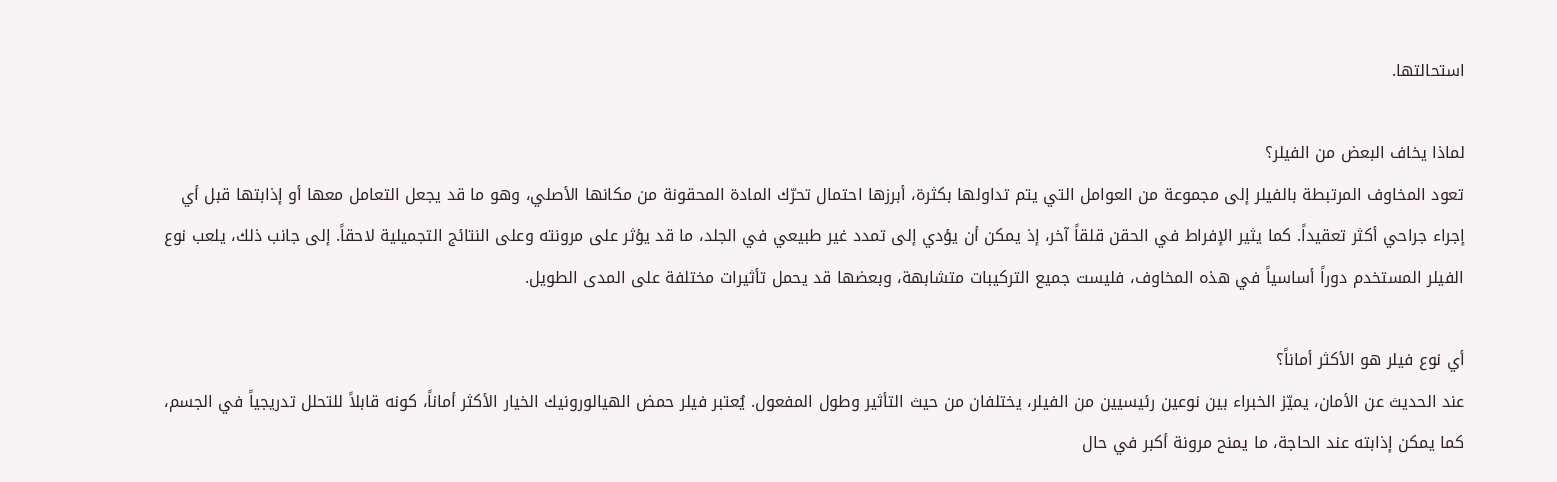استحالتها.

لماذا يخاف البعض من الفيلر؟
تعود المخاوف المرتبطة بالفيلر إلى مجموعة من العوامل التي يتم تداولها بكثرة، أبرزها احتمال تحرّك المادة المحقونة من مكانها الأصلي، وهو ما قد يجعل التعامل معها أو إذابتها قبل أي إجراء جراحي أكثر تعقيداً. كما يثير الإفراط في الحقن قلقاً آخر، إذ يمكن أن يؤدي إلى تمدد غير طبيعي في الجلد، ما قد يؤثر على مرونته وعلى النتائج التجميلية لاحقاً. إلى جانب ذلك، يلعب نوع الفيلر المستخدم دوراً أساسياً في هذه المخاوف، فليست جميع التركيبات متشابهة، وبعضها قد يحمل تأثيرات مختلفة على المدى الطويل.

أي نوع فيلر هو الأكثر أماناً؟
عند الحديث عن الأمان، يميّز الخبراء بين نوعين رئيسيين من الفيلر، يختلفان من حيث التأثير وطول المفعول. يُعتبر فيلر حمض الهيالورونيك الخيار الأكثر أماناً، كونه قابلاً للتحلل تدريجياً في الجسم، كما يمكن إذابته عند الحاجة، ما يمنح مرونة أكبر في حال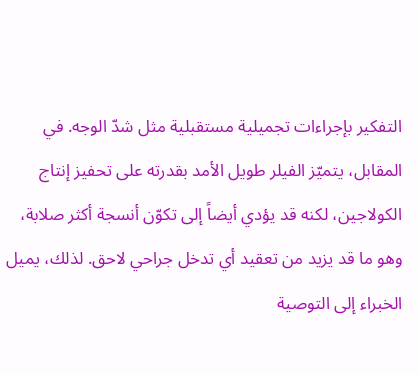التفكير بإجراءات تجميلية مستقبلية مثل شدّ الوجه. في المقابل، يتميّز الفيلر طويل الأمد بقدرته على تحفيز إنتاج الكولاجين، لكنه قد يؤدي أيضاً إلى تكوّن أنسجة أكثر صلابة، وهو ما قد يزيد من تعقيد أي تدخل جراحي لاحق. لذلك، يميل الخبراء إلى التوصية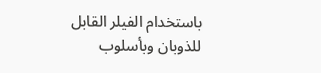باستخدام الفيلر القابل للذوبان وبأسلوب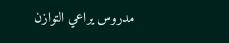مدروس يراعي التوازن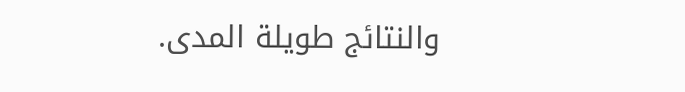والنتائج طويلة المدى.